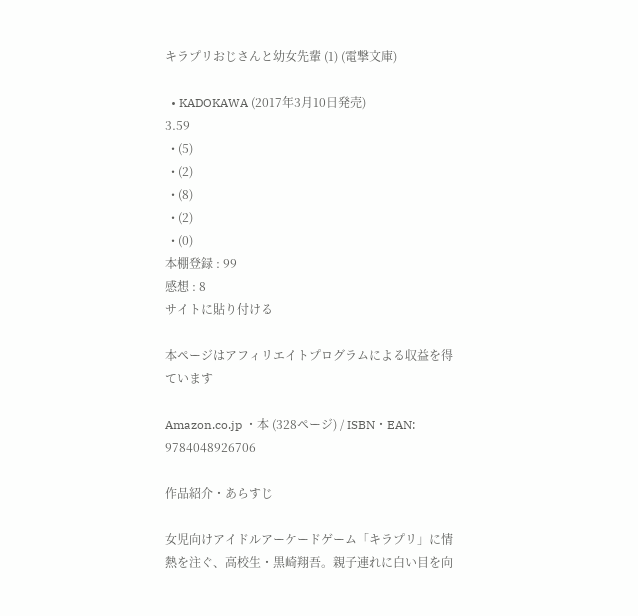キラプリおじさんと幼女先輩 (1) (電撃文庫)

  • KADOKAWA (2017年3月10日発売)
3.59
  • (5)
  • (2)
  • (8)
  • (2)
  • (0)
本棚登録 : 99
感想 : 8
サイトに貼り付ける

本ページはアフィリエイトプログラムによる収益を得ています

Amazon.co.jp ・本 (328ページ) / ISBN・EAN: 9784048926706

作品紹介・あらすじ

女児向けアイドルアーケードゲーム「キラプリ」に情熱を注ぐ、高校生・黒崎翔吾。親子連れに白い目を向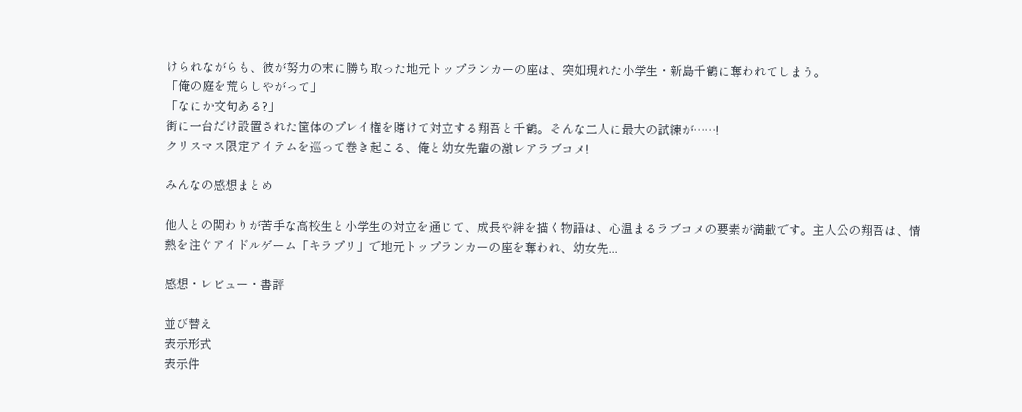けられながらも、彼が努力の末に勝ち取った地元トップランカーの座は、突如現れた小学生・新島千鶴に奪われてしまう。
「俺の庭を荒らしやがって」
「なにか文句ある?」
街に一台だけ設置された筐体のプレイ権を賭けて対立する翔吾と千鶴。そんな二人に最大の試練が……!
クリスマス限定アイテムを巡って巻き起こる、俺と幼女先輩の激レアラブコメ!

みんなの感想まとめ

他人との関わりが苦手な高校生と小学生の対立を通じて、成長や絆を描く物語は、心温まるラブコメの要素が満載です。主人公の翔吾は、情熱を注ぐアイドルゲーム「キラプリ」で地元トップランカーの座を奪われ、幼女先...

感想・レビュー・書評

並び替え
表示形式
表示件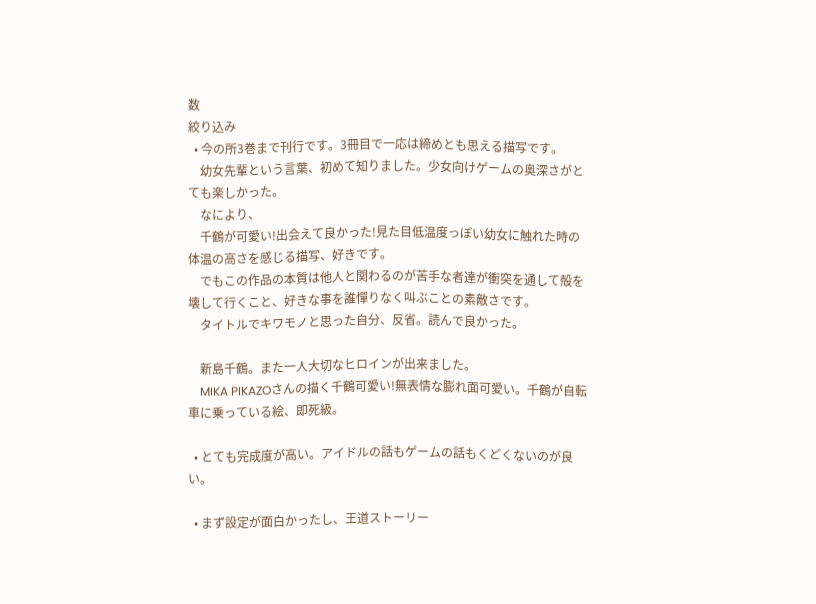数
絞り込み
  • 今の所3巻まで刊行です。3冊目で一応は締めとも思える描写です。
    幼女先輩という言葉、初めて知りました。少女向けゲームの奥深さがとても楽しかった。
    なにより、
    千鶴が可愛い!出会えて良かった!見た目低温度っぽい幼女に触れた時の体温の高さを感じる描写、好きです。
    でもこの作品の本質は他人と関わるのが苦手な者達が衝突を通して殻を壊して行くこと、好きな事を誰憚りなく叫ぶことの素敵さです。
    タイトルでキワモノと思った自分、反省。読んで良かった。

    新島千鶴。また一人大切なヒロインが出来ました。
    MIKA PIKAZOさんの描く千鶴可愛い!無表情な膨れ面可愛い。千鶴が自転車に乗っている絵、即死級。

  • とても完成度が高い。アイドルの話もゲームの話もくどくないのが良い。

  • まず設定が面白かったし、王道ストーリー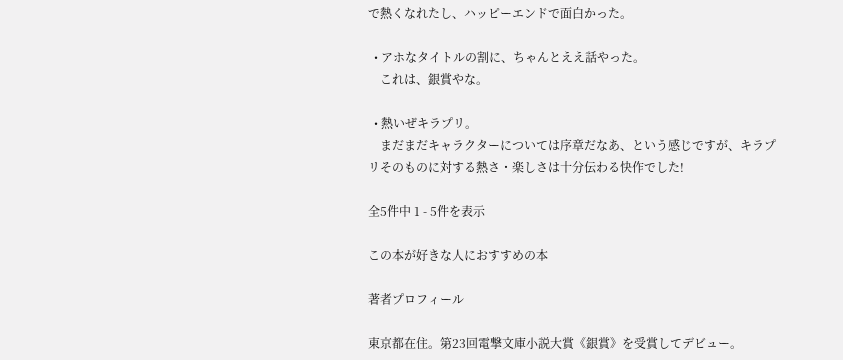で熱くなれたし、ハッピーエンドで面白かった。

  • アホなタイトルの割に、ちゃんとええ話やった。
    これは、銀賞やな。

  • 熱いぜキラプリ。
    まだまだキャラクターについては序章だなあ、という感じですが、キラプリそのものに対する熱さ・楽しさは十分伝わる快作でした!

全5件中 1 - 5件を表示

この本が好きな人におすすめの本

著者プロフィール

東京都在住。第23回電撃文庫小説大賞《銀賞》を受賞してデビュー。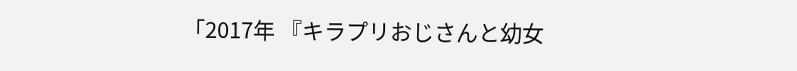「2017年 『キラプリおじさんと幼女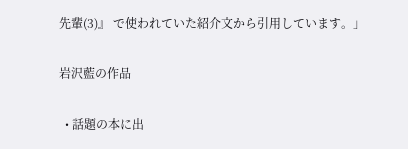先輩(3)』 で使われていた紹介文から引用しています。」

岩沢藍の作品

  • 話題の本に出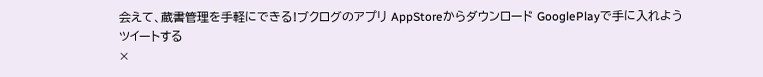会えて、蔵書管理を手軽にできる!ブクログのアプリ AppStoreからダウンロード GooglePlayで手に入れよう
ツイートする
×